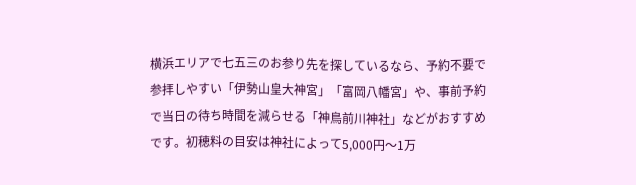横浜エリアで七五三のお参り先を探しているなら、予約不要で参拝しやすい「伊勢山皇大神宮」「富岡八幡宮」や、事前予約で当日の待ち時間を減らせる「神鳥前川神社」などがおすすめです。初穂料の目安は神社によって5,000円〜1万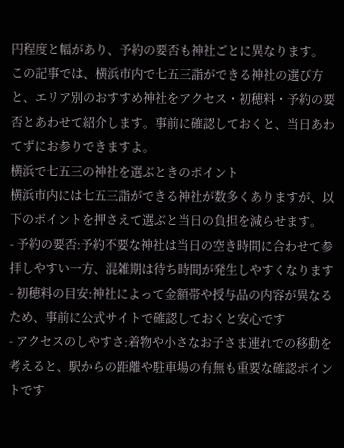円程度と幅があり、予約の要否も神社ごとに異なります。
この記事では、横浜市内で七五三詣ができる神社の選び方と、エリア別のおすすめ神社をアクセス・初穂料・予約の要否とあわせて紹介します。事前に確認しておくと、当日あわてずにお参りできますよ。
横浜で七五三の神社を選ぶときのポイント
横浜市内には七五三詣ができる神社が数多くありますが、以下のポイントを押さえて選ぶと当日の負担を減らせます。
- 予約の要否:予約不要な神社は当日の空き時間に合わせて参拝しやすい一方、混雑期は待ち時間が発生しやすくなります
- 初穂料の目安:神社によって金額帯や授与品の内容が異なるため、事前に公式サイトで確認しておくと安心です
- アクセスのしやすさ:着物や小さなお子さま連れでの移動を考えると、駅からの距離や駐車場の有無も重要な確認ポイントです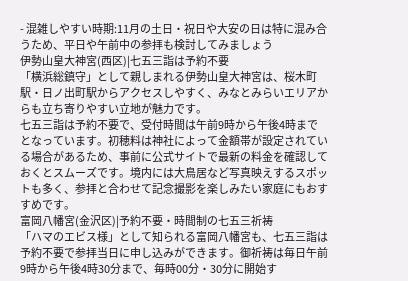- 混雑しやすい時期:11月の土日・祝日や大安の日は特に混み合うため、平日や午前中の参拝も検討してみましょう
伊勢山皇大神宮(西区)|七五三詣は予約不要
「横浜総鎮守」として親しまれる伊勢山皇大神宮は、桜木町駅・日ノ出町駅からアクセスしやすく、みなとみらいエリアからも立ち寄りやすい立地が魅力です。
七五三詣は予約不要で、受付時間は午前9時から午後4時までとなっています。初穂料は神社によって金額帯が設定されている場合があるため、事前に公式サイトで最新の料金を確認しておくとスムーズです。境内には大鳥居など写真映えするスポットも多く、参拝と合わせて記念撮影を楽しみたい家庭にもおすすめです。
富岡八幡宮(金沢区)|予約不要・時間制の七五三祈祷
「ハマのエビス様」として知られる富岡八幡宮も、七五三詣は予約不要で参拝当日に申し込みができます。御祈祷は毎日午前9時から午後4時30分まで、毎時00分・30分に開始す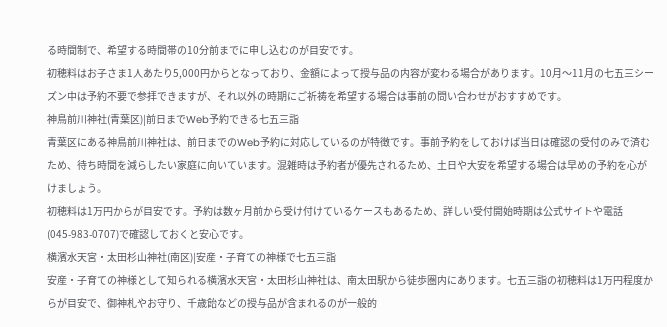る時間制で、希望する時間帯の10分前までに申し込むのが目安です。
初穂料はお子さま1人あたり5,000円からとなっており、金額によって授与品の内容が変わる場合があります。10月〜11月の七五三シーズン中は予約不要で参拝できますが、それ以外の時期にご祈祷を希望する場合は事前の問い合わせがおすすめです。
神鳥前川神社(青葉区)|前日までWeb予約できる七五三詣
青葉区にある神鳥前川神社は、前日までのWeb予約に対応しているのが特徴です。事前予約をしておけば当日は確認の受付のみで済むため、待ち時間を減らしたい家庭に向いています。混雑時は予約者が優先されるため、土日や大安を希望する場合は早めの予約を心がけましょう。
初穂料は1万円からが目安です。予約は数ヶ月前から受け付けているケースもあるため、詳しい受付開始時期は公式サイトや電話(045-983-0707)で確認しておくと安心です。
横濱水天宮・太田杉山神社(南区)|安産・子育ての神様で七五三詣
安産・子育ての神様として知られる横濱水天宮・太田杉山神社は、南太田駅から徒歩圏内にあります。七五三詣の初穂料は1万円程度からが目安で、御神札やお守り、千歳飴などの授与品が含まれるのが一般的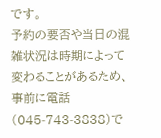です。
予約の要否や当日の混雑状況は時期によって変わることがあるため、事前に電話(045-743-3838)で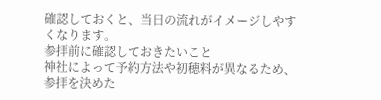確認しておくと、当日の流れがイメージしやすくなります。
参拝前に確認しておきたいこと
神社によって予約方法や初穂料が異なるため、参拝を決めた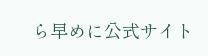ら早めに公式サイト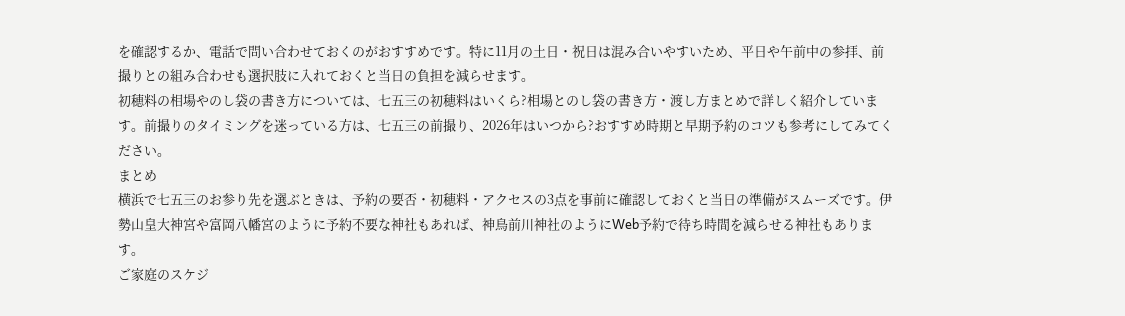を確認するか、電話で問い合わせておくのがおすすめです。特に11月の土日・祝日は混み合いやすいため、平日や午前中の参拝、前撮りとの組み合わせも選択肢に入れておくと当日の負担を減らせます。
初穂料の相場やのし袋の書き方については、七五三の初穂料はいくら?相場とのし袋の書き方・渡し方まとめで詳しく紹介しています。前撮りのタイミングを迷っている方は、七五三の前撮り、2026年はいつから?おすすめ時期と早期予約のコツも参考にしてみてください。
まとめ
横浜で七五三のお参り先を選ぶときは、予約の要否・初穂料・アクセスの3点を事前に確認しておくと当日の準備がスムーズです。伊勢山皇大神宮や富岡八幡宮のように予約不要な神社もあれば、神鳥前川神社のようにWeb予約で待ち時間を減らせる神社もあります。
ご家庭のスケジ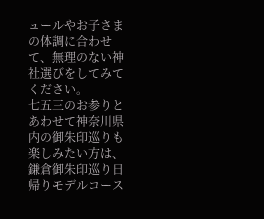ュールやお子さまの体調に合わせて、無理のない神社選びをしてみてください。
七五三のお参りとあわせて神奈川県内の御朱印巡りも楽しみたい方は、鎌倉御朱印巡り日帰りモデルコース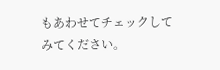もあわせてチェックしてみてください。